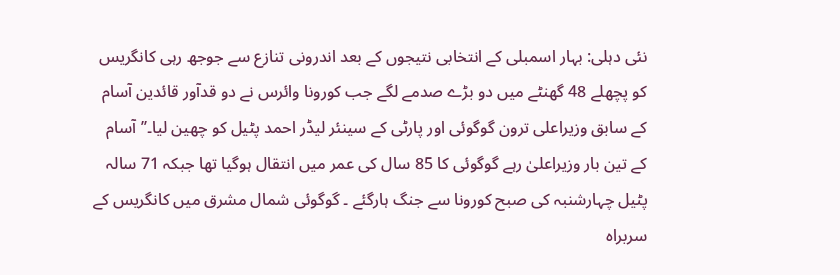نئی دہلی: بہار اسمبلی کے انتخابی نتیجوں کے بعد اندرونی تنازع سے جوجھ رہی کانگریس کو پچھلے 48 گھنٹے میں دو بڑے صدمے لگے جب کورونا وائرس نے دو قدآور قائدین آسام کے سابق وزیراعلی ترون گوگوئی اور پارٹی کے سینئر لیڈر احمد پٹیل کو چھین لیا۔’’آسام کے تین بار وزیراعلیٰ رہے گوگوئی کا 85 سال کی عمر میں انتقال ہوگیا تھا جبکہ 71 سالہ پٹیل چہارشنبہ کی صبح کورونا سے جنگ ہارگئے ۔ گوگوئی شمال مشرق میں کانگریس کے سربراہ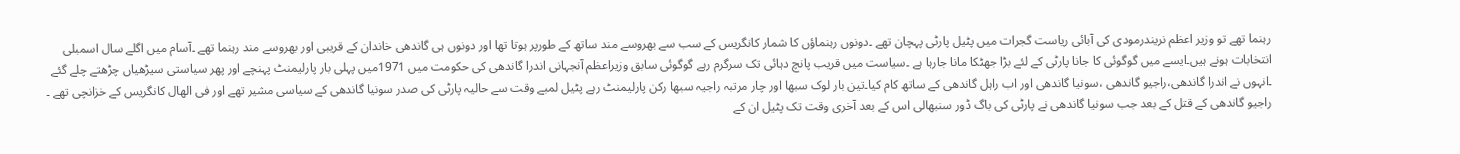رہنما تھے تو وزیر اعظم نریندرمودی کی آبائی ریاست گجرات میں پٹیل پارٹی پہچان تھے ۔دونوں رہنماؤں کا شمار کانگریس کے سب سے بھروسے مند ساتھ کے طورپر ہوتا تھا اور دونوں ہی گاندھی خاندان کے قریبی اور بھروسے مند رہنما تھے ۔آسام میں اگلے سال اسمبلی انتخابات ہونے ہیں۔ایسے میں گوگوئی کا جانا پارٹی کے لئے بڑا جھٹکا مانا جارہا ہے ۔سیاست میں قریب پانچ دہائی تک سرگرم رہے گوگوئی سابق وزیراعظم آنجہانی اندرا گاندھی کی حکومت میں 1971میں پہلی بار پارلیمنٹ پہنچے اور پھر سیاستی سیڑھیاں چڑھتے چلے گئے ۔انہوں نے اندرا گاندھی،راجیو گاندھی ،سونیا گاندھی اور اب راہل گاندھی کے ساتھ کام کیا۔تین بار لوک سبھا اور چار مرتبہ راجیہ سبھا رکن پارلیمنٹ رہے پٹیل لمبے وقت سے حالیہ پارٹی کی صدر سونیا گاندھی کے سیاسی مشیر تھے اور فی الھال کانگریس کے خزانچی تھے ۔ راجیو گاندھی کے قتل کے بعد جب سونیا گاندھی نے پارٹی کی باگ ڈور سنبھالی اس کے بعد آخری وقت تک پٹیل ان کے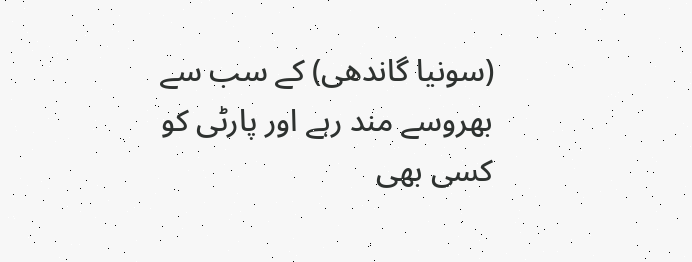(سونیا گاندھی) کے سب سے بھروسے مند رہے اور پارٹی کو کسی بھی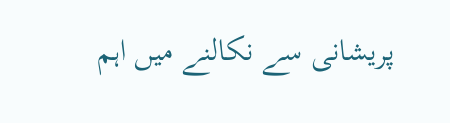پریشانی سے نکالنے میں اہم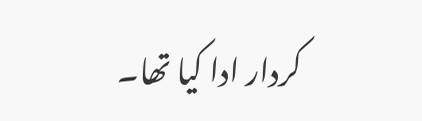کردار ادا کیا تھا۔